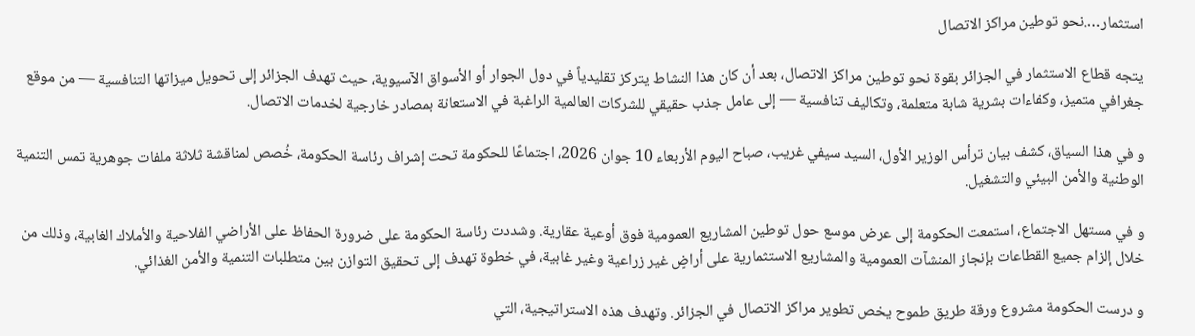استثمار….نحو توطين مراكز الاتصال

يتجه قطاع الاستثمار في الجزائر بقوة نحو توطين مراكز الاتصال، بعد أن كان هذا النشاط يتركز تقليدياً في دول الجوار أو الأسواق الآسيوية، حيث تهدف الجزائر إلى تحويل ميزاتها التنافسية — من موقع جغرافي متميز، وكفاءات بشرية شابة متعلمة، وتكاليف تنافسية — إلى عامل جذب حقيقي للشركات العالمية الراغبة في الاستعانة بمصادر خارجية لخدمات الاتصال.

و في هذا السياق، كشف بيان ترأس الوزير الأول، السيد سيفي غريب، صباح اليوم الأربعاء 10 جوان 2026، اجتماعًا للحكومة تحت إشراف رئاسة الحكومة، خُصص لمناقشة ثلاثة ملفات جوهرية تمس التنمية الوطنية والأمن البيئي والتشغيل.

و في مستهل الاجتماع، استمعت الحكومة إلى عرض موسع حول توطين المشاريع العمومية فوق أوعية عقارية. وشددت رئاسة الحكومة على ضرورة الحفاظ على الأراضي الفلاحية والأملاك الغابية، وذلك من خلال إلزام جميع القطاعات بإنجاز المنشآت العمومية والمشاريع الاستثمارية على أراضٍ غير زراعية وغير غابية، في خطوة تهدف إلى تحقيق التوازن بين متطلبات التنمية والأمن الغذائي.

و درست الحكومة مشروع ورقة طريق طموح يخص تطوير مراكز الاتصال في الجزائر. وتهدف هذه الاستراتيجية، التي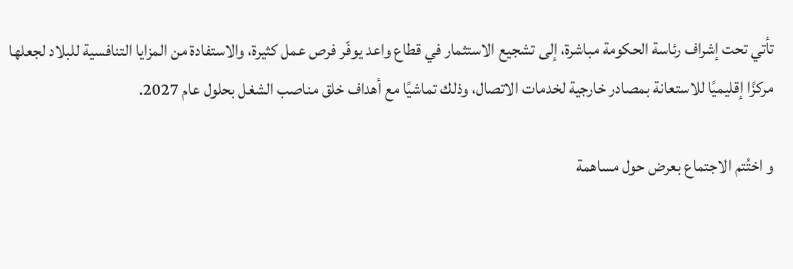تأتي تحت إشراف رئاسة الحكومة مباشرة، إلى تشجيع الاستثمار في قطاع واعد يوفّر فرص عمل كثيرة، والاستفادة من المزايا التنافسية للبلاد لجعلها مركزًا إقليميًا للاستعانة بمصادر خارجية لخدمات الاتصال، وذلك تماشيًا مع أهداف خلق مناصب الشغل بحلول عام 2027.

و اختُتم الاجتماع بعرض حول مساهمة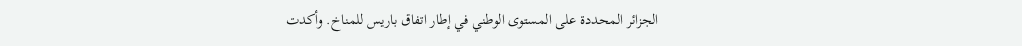الجزائر المحددة على المستوى الوطني في إطار اتفاق باريس للمناخ. وأكدت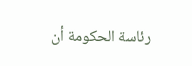رئاسة الحكومة أن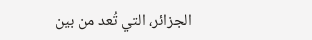الجزائر، التي تُعد من بين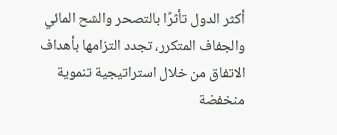أكثر الدول تأثرًا بالتصحر والشح المائي والجفاف المتكرر، تجدد التزامها بأهداف الاتفاق من خلال استراتيجية تنموية منخفضة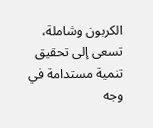الكربون وشاملة، تسعى إلى تحقيق تنمية مستدامة في وجه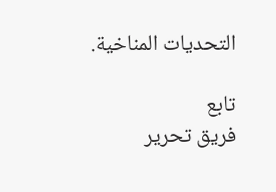التحديات المناخية.

تابع
فريق تحرير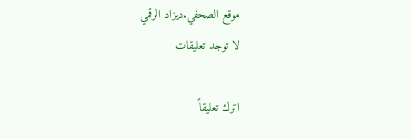موقع الصحفي.ديزاد الرقمي
لا توجد تعليقات

اترك تعليقاً